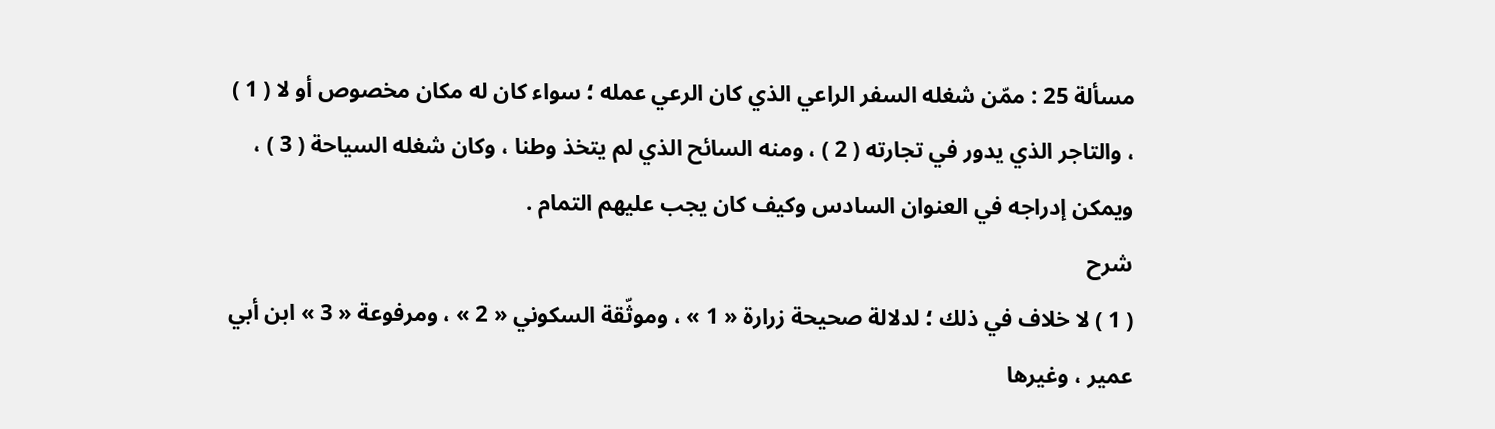مسألة 25 : ممّن شغله السفر الراعي الذي كان الرعي عمله ؛ سواء كان له مكان مخصوص أو لا ( 1 ) ، والتاجر الذي يدور في تجارته ( 2 ) ، ومنه السائح الذي لم يتخذ وطنا ، وكان شغله السياحة ( 3 ) ، ويمكن إدراجه في العنوان السادس وكيف كان يجب عليهم التمام .
شرح
( 1 ) لا خلاف في ذلك ؛ لدلالة صحيحة زرارة « 1 » ، وموثّقة السكوني « 2 » ، ومرفوعة « 3 » ابن أبي عمير ، وغيرها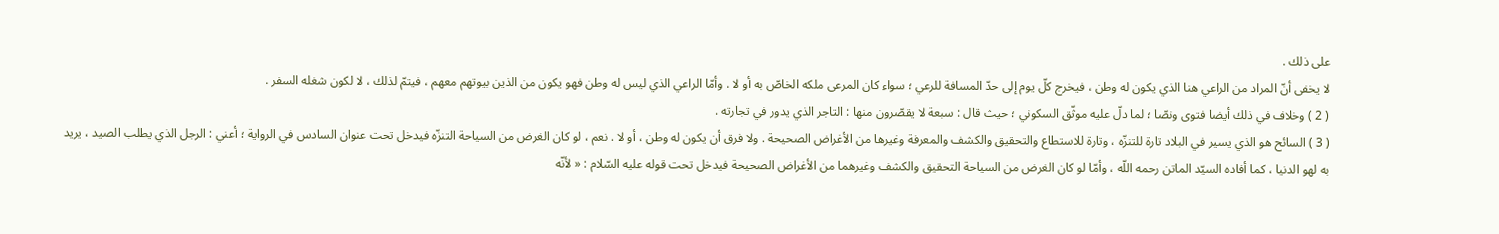على ذلك .
لا يخفى أنّ المراد من الراعي هنا الذي يكون له وطن ، فيخرج كلّ يوم إلى حدّ المسافة للرعي ؛ سواء كان المرعى ملكه الخاصّ به أو لا . وأمّا الراعي الذي ليس له وطن فهو يكون من الذين بيوتهم معهم ، فيتمّ لذلك ، لا لكون شغله السفر .
( 2 ) وخلاف في ذلك أيضا فتوى ونصّا ؛ لما دلّ عليه موثّق السكوني ؛ حيث قال : سبعة لا يقصّرون منها : التاجر الذي يدور في تجارته .
( 3 ) السائح هو الذي يسير في البلاد تارة للتنزّه ، وتارة للاستطاع والتحقيق والكشف والمعرفة وغيرها من الأغراض الصحيحة . ولا فرق أن يكون له وطن ، أو لا . نعم ، لو كان الغرض من السياحة التنزّه فيدخل تحت عنوان السادس في الرواية ؛ أعني : الرجل الذي يطلب الصيد ، يريد به لهو الدنيا ، كما أفاده السيّد الماتن رحمه اللّه ، وأمّا لو كان الغرض من السياحة التحقيق والكشف وغيرهما من الأغراض الصحيحة فيدخل تحت قوله عليه السّلام : « لأنّه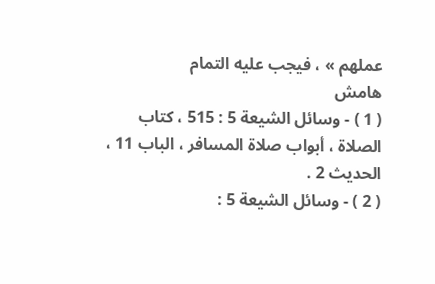عملهم » ، فيجب عليه التمام
هامش
( 1 ) - وسائل الشيعة 5 : 515 ، كتاب الصلاة ، أبواب صلاة المسافر ، الباب 11 ، الحديث 2 .
( 2 ) - وسائل الشيعة 5 :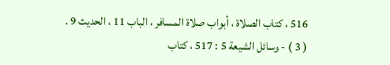516 ، كتاب الصلاة ، أبواب صلاة المسافر ، الباب 11 ، الحديث 9 .
( 3 ) - وسائل الشيعة 5 : 517 ، كتاب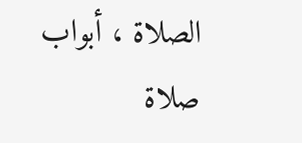الصلاة ، أبواب صلاة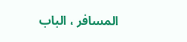المسافر ، الباب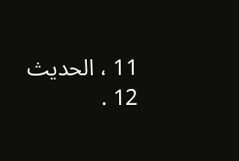11 ، الحديث 12 .